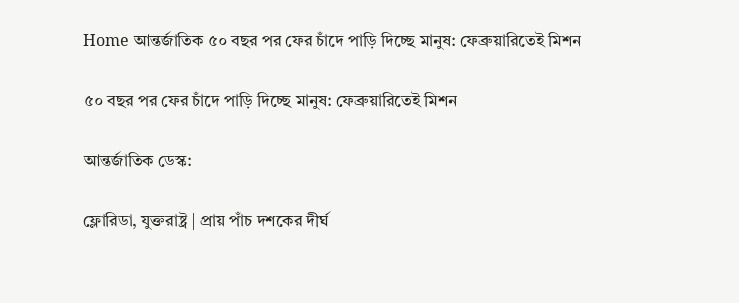Home আন্তর্জাতিক ৫০ বছর পর ফের চাঁদে পাড়ি দিচ্ছে মানুষ: ফেব্রুয়ারিতেই মিশন

৫০ বছর পর ফের চাঁদে পাড়ি দিচ্ছে মানুষ: ফেব্রুয়ারিতেই মিশন

আন্তর্জাতিক ডেস্ক:

ফ্লোরিডা, যুক্তরাষ্ট্র | প্রায় পাঁচ দশকের দীর্ঘ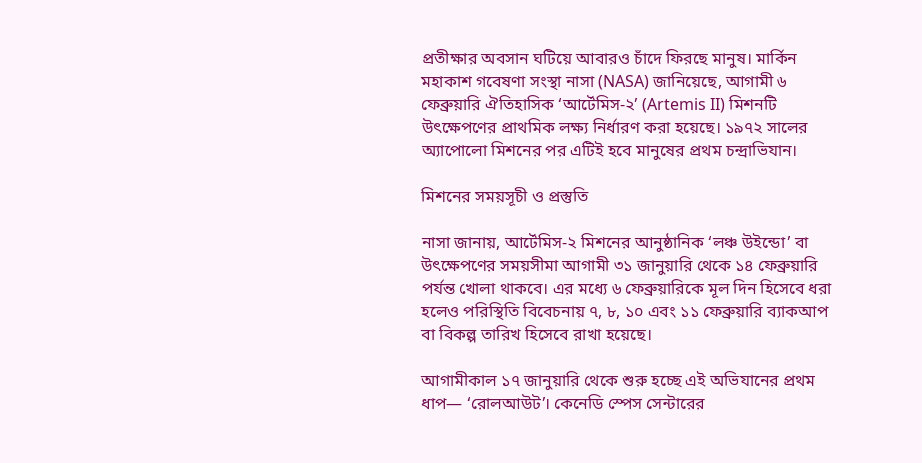প্রতীক্ষার অবসান ঘটিয়ে আবারও চাঁদে ফিরছে মানুষ। মার্কিন মহাকাশ গবেষণা সংস্থা নাসা (NASA) জানিয়েছে, আগামী ৬ ফেব্রুয়ারি ঐতিহাসিক ‘আর্টেমিস-২’ (Artemis II) মিশনটি উৎক্ষেপণের প্রাথমিক লক্ষ্য নির্ধারণ করা হয়েছে। ১৯৭২ সালের অ্যাপোলো মিশনের পর এটিই হবে মানুষের প্রথম চন্দ্রাভিযান।

মিশনের সময়সূচী ও প্রস্তুতি

নাসা জানায়, আর্টেমিস-২ মিশনের আনুষ্ঠানিক ‘লঞ্চ উইন্ডো’ বা উৎক্ষেপণের সময়সীমা আগামী ৩১ জানুয়ারি থেকে ১৪ ফেব্রুয়ারি পর্যন্ত খোলা থাকবে। এর মধ্যে ৬ ফেব্রুয়ারিকে মূল দিন হিসেবে ধরা হলেও পরিস্থিতি বিবেচনায় ৭, ৮, ১০ এবং ১১ ফেব্রুয়ারি ব্যাকআপ বা বিকল্প তারিখ হিসেবে রাখা হয়েছে।

আগামীকাল ১৭ জানুয়ারি থেকে শুরু হচ্ছে এই অভিযানের প্রথম ধাপ— ‘রোলআউট’। কেনেডি স্পেস সেন্টারের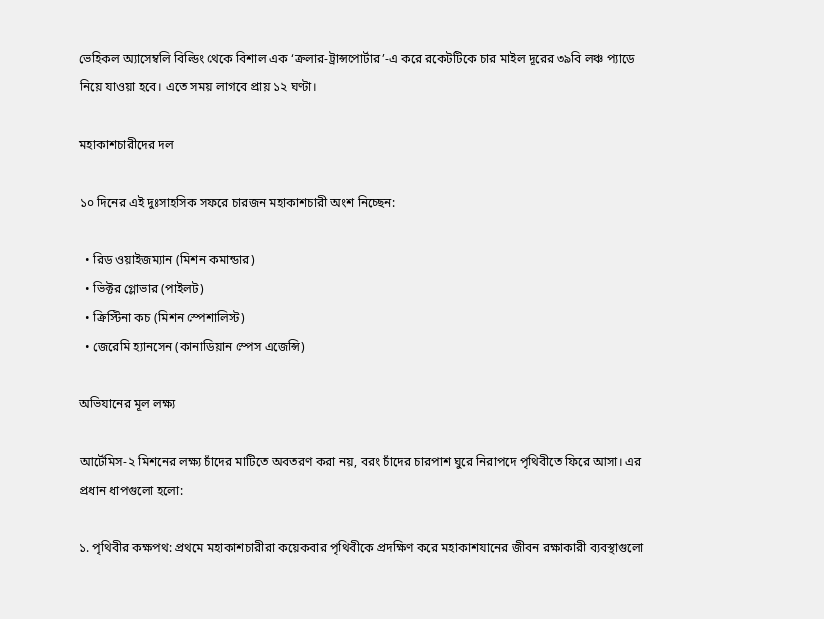ভেহিকল অ্যাসেম্বলি বিল্ডিং থেকে বিশাল এক ‘ক্রলার-ট্রান্সপোর্টার’-এ করে রকেটটিকে চার মাইল দূরের ৩৯বি লঞ্চ প্যাডে নিয়ে যাওয়া হবে। এতে সময় লাগবে প্রায় ১২ ঘণ্টা।

মহাকাশচারীদের দল

১০ দিনের এই দুঃসাহসিক সফরে চারজন মহাকাশচারী অংশ নিচ্ছেন:

  • রিড ওয়াইজম্যান (মিশন কমান্ডার)
  • ভিক্টর গ্লোভার (পাইলট)
  • ক্রিস্টিনা কচ (মিশন স্পেশালিস্ট)
  • জেরেমি হ্যানসেন (কানাডিয়ান স্পেস এজেন্সি)

অভিযানের মূল লক্ষ্য

আর্টেমিস-২ মিশনের লক্ষ্য চাঁদের মাটিতে অবতরণ করা নয়, বরং চাঁদের চারপাশ ঘুরে নিরাপদে পৃথিবীতে ফিরে আসা। এর প্রধান ধাপগুলো হলো:

১. পৃথিবীর কক্ষপথ: প্রথমে মহাকাশচারীরা কয়েকবার পৃথিবীকে প্রদক্ষিণ করে মহাকাশযানের জীবন রক্ষাকারী ব্যবস্থাগুলো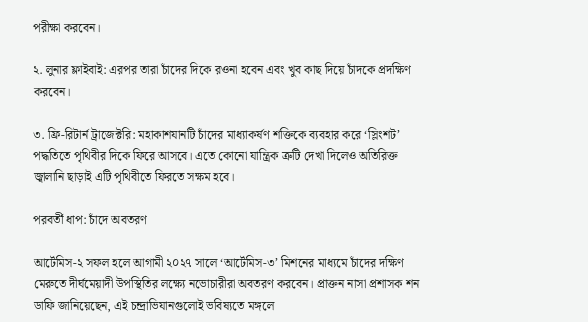পরীক্ষা করবেন।

২. লুনার ফ্লাইবাই: এরপর তারা চাঁদের দিকে রওনা হবেন এবং খুব কাছ দিয়ে চাঁদকে প্রদক্ষিণ করবেন।

৩. ফ্রি-রিটার্ন ট্রাজেক্টরি: মহাকাশযানটি চাঁদের মাধ্যাকর্ষণ শক্তিকে ব্যবহার করে ‘স্লিংশট’ পদ্ধতিতে পৃথিবীর দিকে ফিরে আসবে। এতে কোনো যান্ত্রিক ত্রুটি দেখা দিলেও অতিরিক্ত জ্বালানি ছাড়াই এটি পৃথিবীতে ফিরতে সক্ষম হবে।

পরবর্তী ধাপ: চাঁদে অবতরণ

আর্টেমিস-২ সফল হলে আগামী ২০২৭ সালে ‘আর্টেমিস-৩’ মিশনের মাধ্যমে চাঁদের দক্ষিণ মেরুতে দীর্ঘমেয়াদী উপস্থিতির লক্ষ্যে নভোচারীরা অবতরণ করবেন। প্রাক্তন নাসা প্রশাসক শন ডাফি জানিয়েছেন, এই চন্দ্রাভিযানগুলোই ভবিষ্যতে মঙ্গলে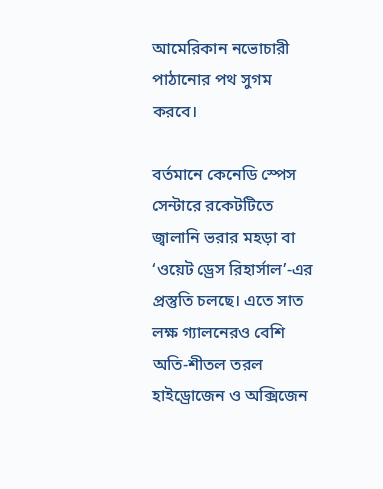আমেরিকান নভোচারী পাঠানোর পথ সুগম করবে।

বর্তমানে কেনেডি স্পেস সেন্টারে রকেটটিতে জ্বালানি ভরার মহড়া বা ‘ওয়েট ড্রেস রিহার্সাল’-এর প্রস্তুতি চলছে। এতে সাত লক্ষ গ্যালনেরও বেশি অতি-শীতল তরল হাইড্রোজেন ও অক্সিজেন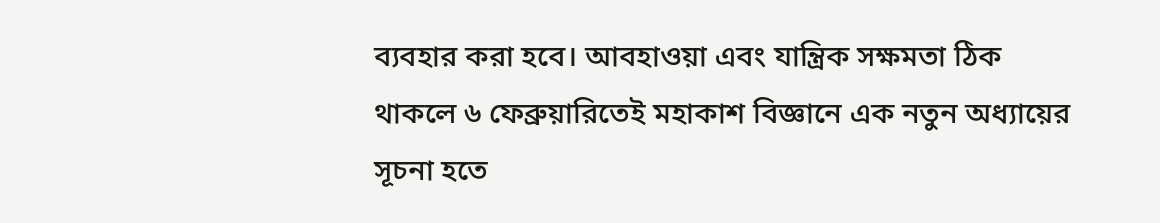ব্যবহার করা হবে। আবহাওয়া এবং যান্ত্রিক সক্ষমতা ঠিক থাকলে ৬ ফেব্রুয়ারিতেই মহাকাশ বিজ্ঞানে এক নতুন অধ্যায়ের সূচনা হতে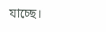যাচ্ছে।